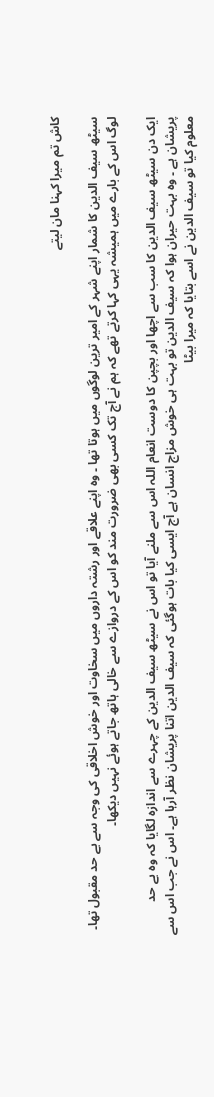کاش تم میرا کہنا مان لیتے

سیٹھ سیف الدین کا شمار اپنے شہر کے امیر ترین لوگوں میں ہوتا تھا ۔ وہ اپنے علاقے اور رشتہ داروں میں سخاوت اور خوش اخلاقی کی وجہ سے بے حد مقبول تھا۔ لوگ اس کے بارے میں ہمیشہ یہی کہا کرتے تھے کہ ہم نے آج تک کسی بھی ضرورت مند کو اس کے دروازے سے خالی ہاتھ جاتے ہوئے نہیں دیکھا۔

ایک دن سیٹھ سیف الدین کا سب سے اچھا اور بچپن کا دوست انعام اللہ اس سے ملنے آیا تو اس نے سیٹھ سیف الدین کے چہرے سے اندازہ لگایا کہ وہ بے حد پریشان ہے ۔ وہ بہت حیران ہوا کہ سیف الدین تو بہت ہی خوش مزاج انسان ہے آج ایسی کیا بات ہوگئی کہ سیف الدین اتنا پریشان نظر آرہا ہے۔ اس نے جب اس سے معلوم کیا تو سیف الدین نے اسے بتایا کہ میرا بیٹا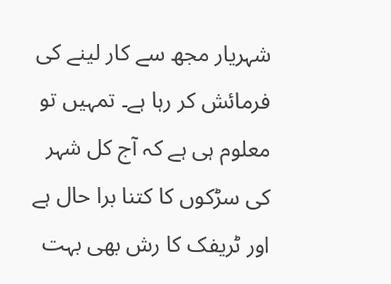شہریار مجھ سے کار لینے کی فرمائش کر رہا ہے۔ تمہیں تو معلوم ہی ہے کہ آج کل شہر کی سڑکوں کا کتنا برا حال ہے اور ٹریفک کا رش بھی بہت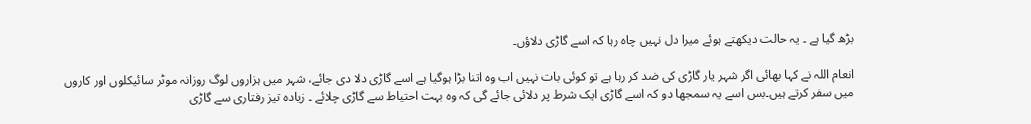بڑھ گیا ہے ۔ یہ حالت دیکھتے ہوئے میرا دل نہیں چاہ رہا کہ اسے گاڑی دلاؤں۔

انعام اللہ نے کہا بھائی اگر شہر یار گاڑی کی ضد کر رہا ہے تو کوئی بات نہیں اب وہ اتنا بڑا ہوگیا ہے اسے گاڑی دلا دی جائے، شہر میں ہزاروں لوگ روزانہ موٹر سائیکلوں اور کاروں میں سفر کرتے ہیں۔بس اسے یہ سمجھا دو کہ اسے گاڑی ایک شرط پر دلائی جائے گی کہ وہ بہت احتیاط سے گاڑی چلائے ۔ زیادہ تیز رفتاری سے گاڑی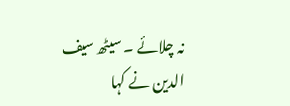نہ چلائے ۔ سیٹھ سیف الدین نے کہا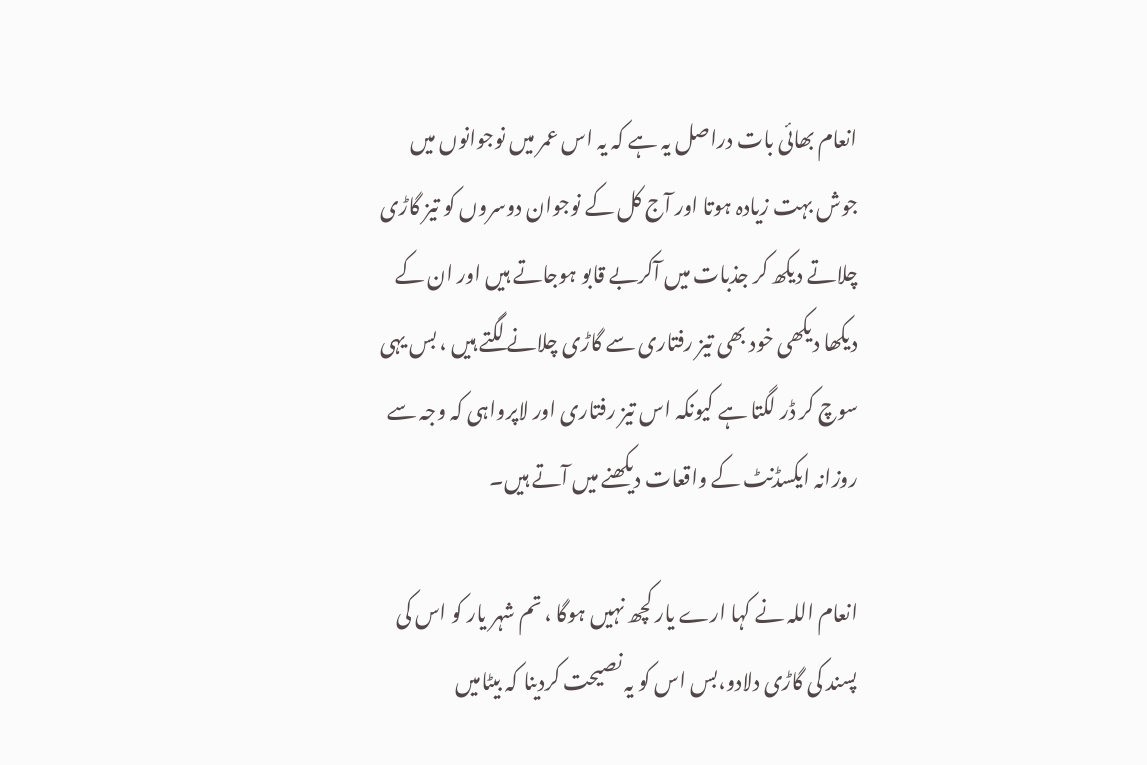انعام بھائی بات دراصل یہ ہے کہ یہ اس عمر میں نوجوانوں میں جوش بہت زیادہ ہوتا اور آج کل کے نوجوان دوسروں کو تیز گاڑی چلاتے دیکھ کر جذبات میں آکربے قابو ہوجاتے ہیں اور ان کے دیکھا دیکھی خود بھی تیز رفتاری سے گاڑی چلانے لگتے ہیں ، بس یہی سوچ کر ڈر لگتا ہے کیونکہ اس تیز رفتاری اور لاپرواہی کہ وجہ سے روزانہ ایکسڈنٹ کے واقعات دیکھنے میں آتے ہیں۔

انعام اللہ نے کہا ارے یار کچھ نہیں ہوگا ، تم شہر یار کو اس کی پسند کی گاڑی دلادو،بس اس کو یہ نصیحت کردینا کہ بیٹامیں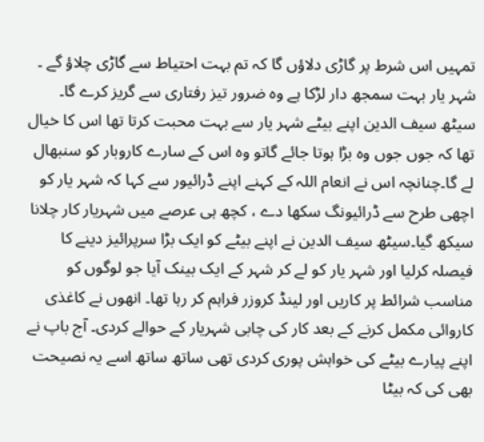تمہیں اس شرط پر گاڑی دلاؤں گا کہ تم بہت احتیاط سے گاڑی چلاؤ گے ۔ شہر یار بہت سمجھ دار لڑکا ہے وہ ضرور تیز رفتاری سے گریز کرے گا۔ سیٹھ سیف الدین اپنے بیٹے شہر یار سے بہت محبت کرتا تھا اس کا خیال تھا کہ جوں جوں وہ بڑا ہوتا جائے گاتو وہ اس کے سارے کاروبار کو سنبھال لے گا۔چنانچہ اس نے انعام اللہ کے کہنے اپنے ڈرائیور سے کہا کہ شہر یار کو اچھی طرح سے ڈرائیونگ سکھا دے ، کچھ ہی عرصے میں شہریار کار چلانا سیکھ گیا۔سیٹھ سیف الدین نے اپنے بیٹے کو ایک بڑا سرپرائیز دینے کا فیصلہ کرلیا اور شہر یار کو لے کر شہر کے ایک بینک آیا جو لوگوں کو مناسب شرائط پر کاریں اور لینڈ کروزر فراہم کر رہا تھا۔ انھوں نے کاغذی کاروائی مکمل کرنے کے بعد کار کی چابی شہریار کے حوالے کردی۔ آج باپ نے اپنے پیارے بیٹے کی خواہش پوری کردی تھی ساتھ ساتھ اسے یہ نصیحت بھی کی کہ بیٹا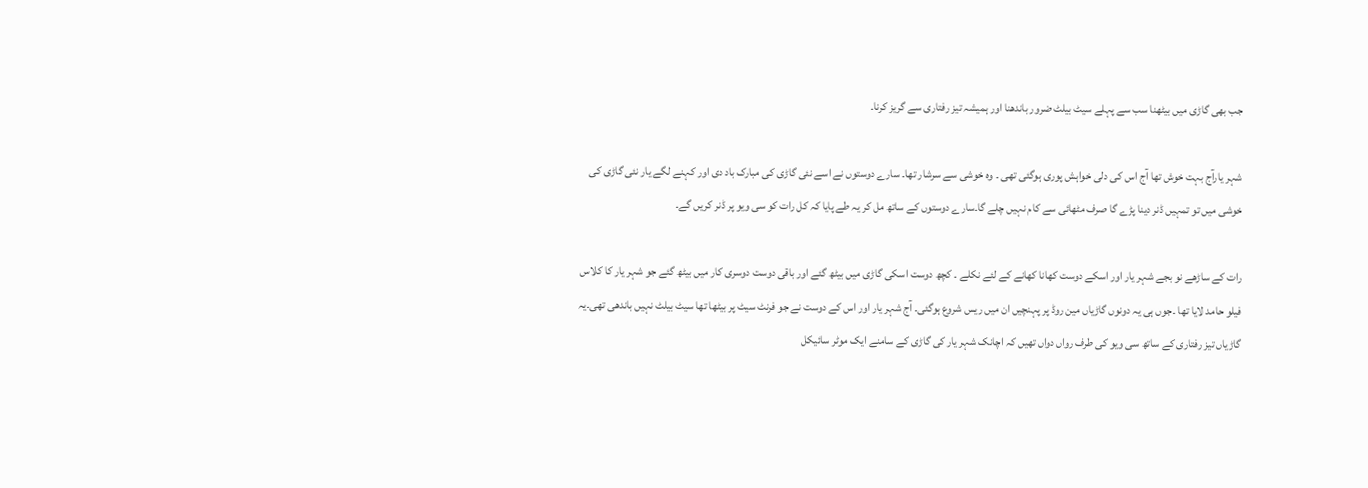جب بھی گاڑی میں بیٹھنا سب سے پہلے سیٹ بیلٹ ضرور باندھنا اور ہمیشہ تیز رفتاری سے گریز کرنا۔

شہر یارآج بہت خوش تھا آج اس کی دلی خواہش پوری ہوگئی تھی ۔ وہ خوشی سے سرشار تھا۔ سارے دوستوں نے اسے نئی گاڑی کی مبارک باد دی اور کہنے لگے یار نئی گاڑی کی خوشی میں تو تمہیں ڈنر دینا پڑے گا صرف مٹھائی سے کام نہیں چلے گا۔سارے دوستوں کے ساتھ مل کر یہ طے پایا کہ کل رات کو سی ویو پر ڈنر کریں گے۔

رات کے ساڑھے نو بجے شہر یار اور اسکے دوست کھانا کھانے کے لئے نکلے ۔ کچھ دوست اسکی گاڑی میں بیٹھ گئے اور باقی دوست دوسری کار میں بیٹھ گئے جو شہر یار کا کلاس فیلو حامد لایا تھا ۔جوں ہی یہ دونوں گاڑیاں مین روڈ پر پہنچیں ان میں ریس شروع ہوگئی۔ آج شہر یار اور اس کے دوست نے جو فرنٹ سیٹ پر بیٹھا تھا سیٹ بیلٹ نہیں باندھی تھی۔یہ گاڑیاں تیز رفتاری کے ساتھ سی ویو کی طرف رواں دواں تھیں کہ اچانک شہر یار کی گاڑی کے سامنے ایک موٹر سائیکل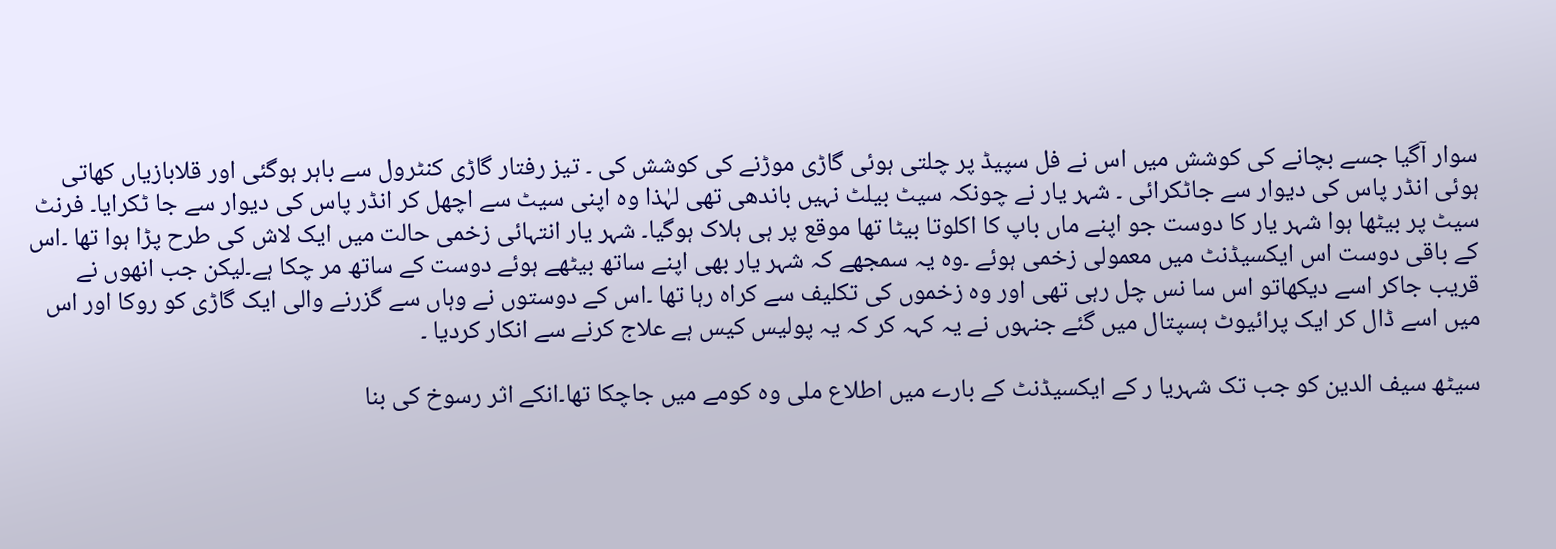سوار آگیا جسے بچانے کی کوشش میں اس نے فل سپیڈ پر چلتی ہوئی گاڑی موڑنے کی کوشش کی ۔ تیز رفتار گاڑی کنٹرول سے باہر ہوگئی اور قلابازیاں کھاتی ہوئی انڈر پاس کی دیوار سے جاٹکرائی ۔ شہر یار نے چونکہ سیٹ بیلٹ نہیں باندھی تھی لہٰذا وہ اپنی سیٹ سے اچھل کر انڈر پاس کی دیوار سے جا ٹکرایا۔ فرنٹ سیٹ پر بیٹھا ہوا شہر یار کا دوست جو اپنے ماں باپ کا اکلوتا بیٹا تھا موقع پر ہی ہلاک ہوگیا۔ شہر یار انتہائی زخمی حالت میں ایک لاش کی طرح پڑا ہوا تھا ۔اس کے باقی دوست اس ایکسیڈنٹ میں معمولی زخمی ہوئے ۔وہ یہ سمجھے کہ شہر یار بھی اپنے ساتھ بیٹھے ہوئے دوست کے ساتھ مر چکا ہے۔لیکن جب انھوں نے قریب جاکر اسے دیکھاتو اس سا نس چل رہی تھی اور وہ زخموں کی تکلیف سے کراہ رہا تھا ۔اس کے دوستوں نے وہاں سے گزرنے والی ایک گاڑی کو روکا اور اس میں اسے ڈال کر ایک پرائیوٹ ہسپتال میں گئے جنہوں نے یہ کہہ کر کہ یہ پولیس کیس ہے علاج کرنے سے انکار کردیا ۔

سیٹھ سیف الدین کو جب تک شہریا ر کے ایکسیڈنٹ کے بارے میں اطلاع ملی وہ کومے میں جاچکا تھا۔انکے اثر رسوخ کی بنا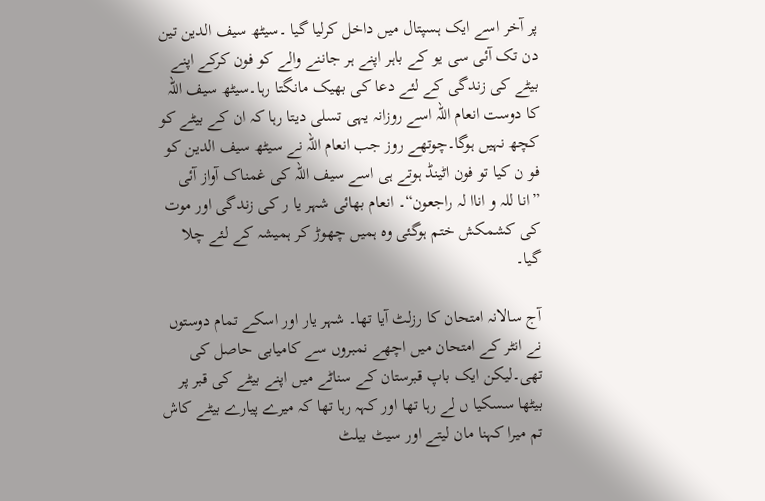پر آخر اسے ایک ہسپتال میں داخل کرلیا گیا ۔سیٹھ سیف الدین تین دن تک آئی سی یو کے باہر اپنے ہر جاننے والے کو فون کرکے اپنے بیٹے کی زندگی کے لئے دعا کی بھیک مانگتا رہا۔سیٹھ سیف اللہ کا دوست انعام اللہ اسے روزانہ یہی تسلی دیتا رہا کہ ان کے بیٹے کو کچھ نہیں ہوگا۔چوتھے روز جب انعام اللہ نے سیٹھ سیف الدین کو فو ن کیا تو فون اٹینڈ ہوتے ہی اسے سیف اللہ کی غمناک آواز آئی ”انا للہ و اناا لہ راجعون“۔ انعام بھائی شہر یا ر کی زندگی اور موت کی کشمکش ختم ہوگئی وہ ہمیں چھوڑ کر ہمیشہ کے لئے چلا گیا۔

آج سالانہ امتحان کا رزلٹ آیا تھا۔ شہر یار اور اسکے تمام دوستوں نے انٹر کے امتحان میں اچھے نمبروں سے کامیابی حاصل کی تھی۔لیکن ایک باپ قبرستان کے سناٹے میں اپنے بیٹے کی قبر پر بیٹھا سسکیا ں لے رہا تھا اور کہہ رہا تھا کہ میرے پیارے بیٹے کاش تم میرا کہنا مان لیتے اور سیٹ بیلٹ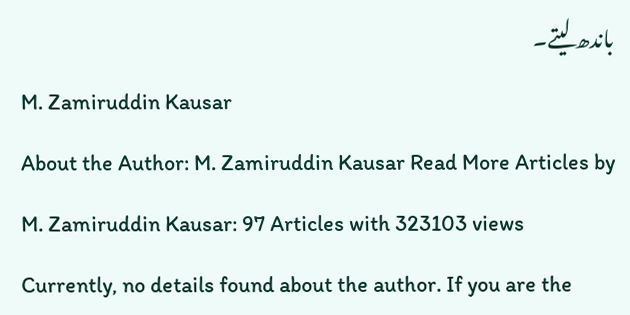باندھ لیتے۔
M. Zamiruddin Kausar
About the Author: M. Zamiruddin Kausar Read More Articles by M. Zamiruddin Kausar: 97 Articles with 323103 views Currently, no details found about the author. If you are the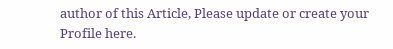author of this Article, Please update or create your Profile here.